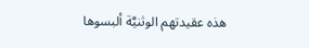هذه عقيدتهم الوثنيَّة ألبسوها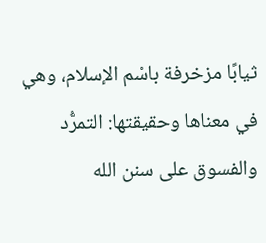ثيابًا مزخرفة باسْم الإسلام، وهي في معناها وحقيقتها: التمرُّد والفسوق على سنن الله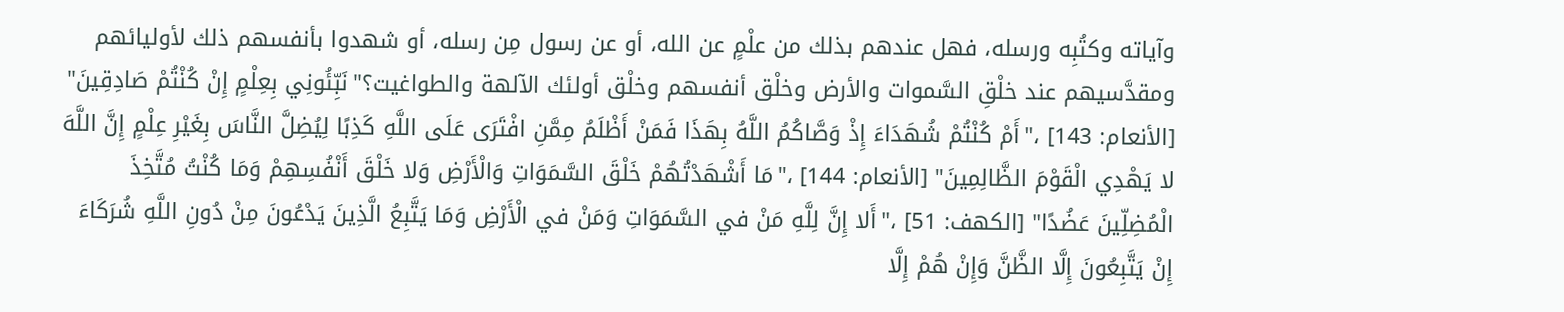وآياته وكتُبِه ورسله، فهل عندهم بذلك من علْمٍ عن الله، أو عن رسول مِن رسله، أو شهدوا بأنفسهم ذلك لأوليائهم ومقدَّسيهم عند خلْقِ السَّموات والأرض وخلْق أنفسهم وخلْق أولئك الآلهة والطواغيت؟"نَبِّئُونِي بِعِلْمٍ إِنْ كُنْتُمْ صَادِقِينَ" [الأنعام: 143] ،"أَمْ كُنْتُمْ شُهَدَاءَ إِذْ وَصَّاكُمُ اللَّهُ بِهَذَا فَمَنْ أَظْلَمُ مِمَّنِ افْتَرَى عَلَى اللَّهِ كَذِبًا لِيُضِلَّ النَّاسَ بِغَيْرِ عِلْمٍ إِنَّ اللَّهَ لا يَهْدِي الْقَوْمَ الظَّالِمِينَ" [الأنعام: 144] ،"مَا أَشْهَدْتُهُمْ خَلْقَ السَّمَوَاتِ وَالْأَرْضِ وَلا خَلْقَ أَنْفُسِهِمْ وَمَا كُنْتُ مُتَّخِذَ الْمُضِلِّينَ عَضُدًا" [الكهف: 51] ،"أَلا إِنَّ لِلَّهِ مَنْ في السَّمَوَاتِ وَمَنْ في الْأَرْضِ وَمَا يَتَّبِعُ الَّذِينَ يَدْعُونَ مِنْ دُونِ اللَّهِ شُرَكَاءَ إِنْ يَتَّبِعُونَ إِلَّا الظَّنَّ وَإِنْ هُمْ إِلَّا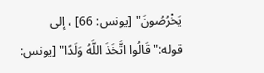يَخْرُصُونَ" [يونس: 66] ، إلى قوله:"قَالُوا اتَّخَذَ اللَّهُ وَلَدًا" [يونس: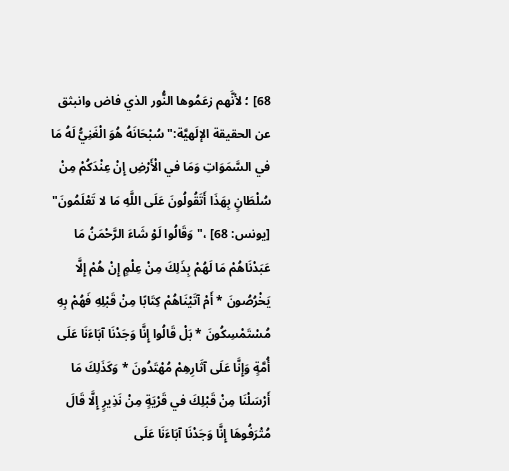68] ؛ لأنَّهم زعَمُوها النُّور الذي فاض وانبثق عن الحقيقة الإلَهيَّة:"سُبْحَانَهُ هُوَ الْغَنِيُّ لَهُ مَا في السَّمَوَاتِ وَمَا في الْأَرْضِ إِنْ عِنْدَكُمْ مِنْ سُلْطَانٍ بِهَذَا أَتَقُولُونَ عَلَى اللَّهِ مَا لا تَعْلَمُونَ" [يونس: 68] ،"وَقَالُوا لَوْ شَاءَ الرَّحْمَنُ مَا عَبَدْنَاهُمْ مَا لَهُمْ بِذَلِكَ مِنْ عِلْمٍ إِنْ هُمْ إِلَّا يَخْرُصُونَ * أَمْ آتَيْنَاهُمْ كِتَابًا مِنْ قَبْلِهِ فَهُمْ بِهِ مُسْتَمْسِكُونَ * بَلْ قَالُوا إِنَّا وَجَدْنَا آبَاءَنَا عَلَى أُمَّةٍ وَإِنَّا عَلَى آثَارِهِمْ مُهْتَدُونَ * وَكَذَلِكَ مَا أَرْسَلْنَا مِنْ قَبْلِكَ في قَرْيَةٍ مِنْ نَذِيرٍ إِلَّا قَالَ مُتْرَفُوهَا إِنَّا وَجَدْنَا آبَاءَنَا عَلَى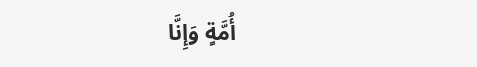أُمَّةٍ وَإِنَّا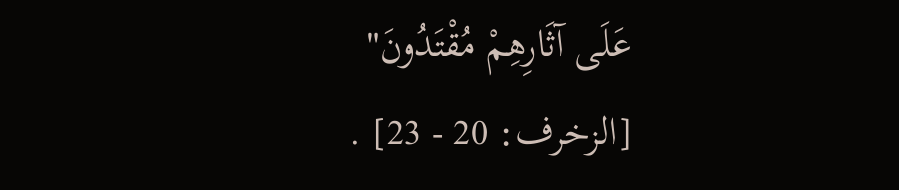عَلَى آثَارِهِمْ مُقْتَدُونَ" [الزخرف: 20 - 23] .